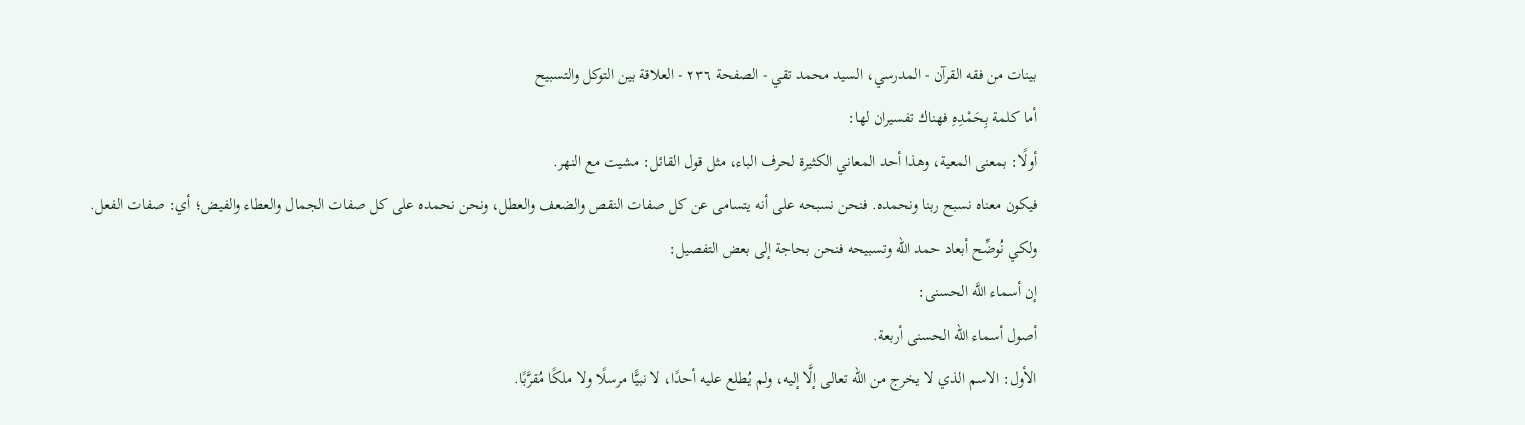بينات من فقه القرآن - المدرسي، السيد محمد تقي - الصفحة ٢٣٦ - العلاقة بين التوكل والتسبيح
أما كلمة بِحَمْدِهِ فهناك تفسيران لها:
أولًا: بمعنى المعية، وهذا أحد المعاني الكثيرة لحرف الباء، مثل قول القائل: مشيت مع النهر.
فيكون معناه نسبح ربنا ونحمده. فنحن نسبحه على أنه يتسامى عن كل صفات النقص والضعف والعطل، ونحن نحمده على كل صفات الجمال والعطاء والفيض؛ أي: صفات الفعل.
ولكي نُوضِّح أبعاد حمد الله وتسبيحه فنحن بحاجة إلى بعض التفصيل:
إن أسماء اللَّه الحسنى:
أصول أسماء الله الحسنى أربعة.
الأول: الاسم الذي لا يخرج من الله تعالى إلَّا إليه، ولم يُطلع عليه أحدًا، لا نبيًّا مرسلًا ولا ملكًا مُقرَّبًا.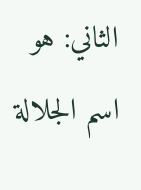الثاني: هو اسم الجلالة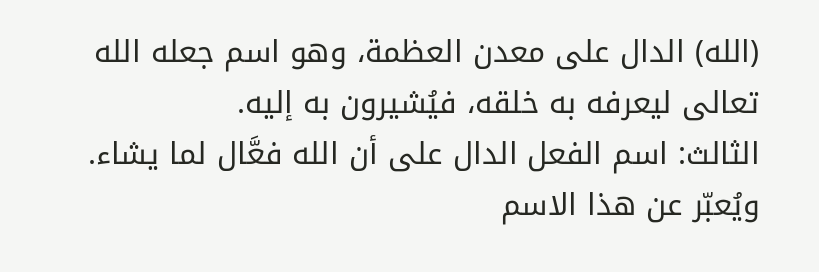(الله) الدال على معدن العظمة، وهو اسم جعله الله تعالى ليعرفه به خلقه، فيُشيرون به إليه.
الثالث: اسم الفعل الدال على أن الله فعَّال لما يشاء. ويُعبّر عن هذا الاسم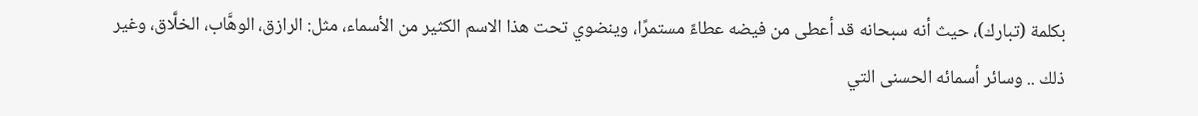بكلمة (تبارك)، حيث أنه سبحانه قد أعطى من فيضه عطاءً مستمرًا، وينضوي تحت هذا الاسم الكثير من الأسماء، مثل: الرازق، الوهَّاب، الخلَّاق، وغير ذلك .. وسائر أسمائه الحسنى التي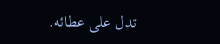تدل على عطائه.